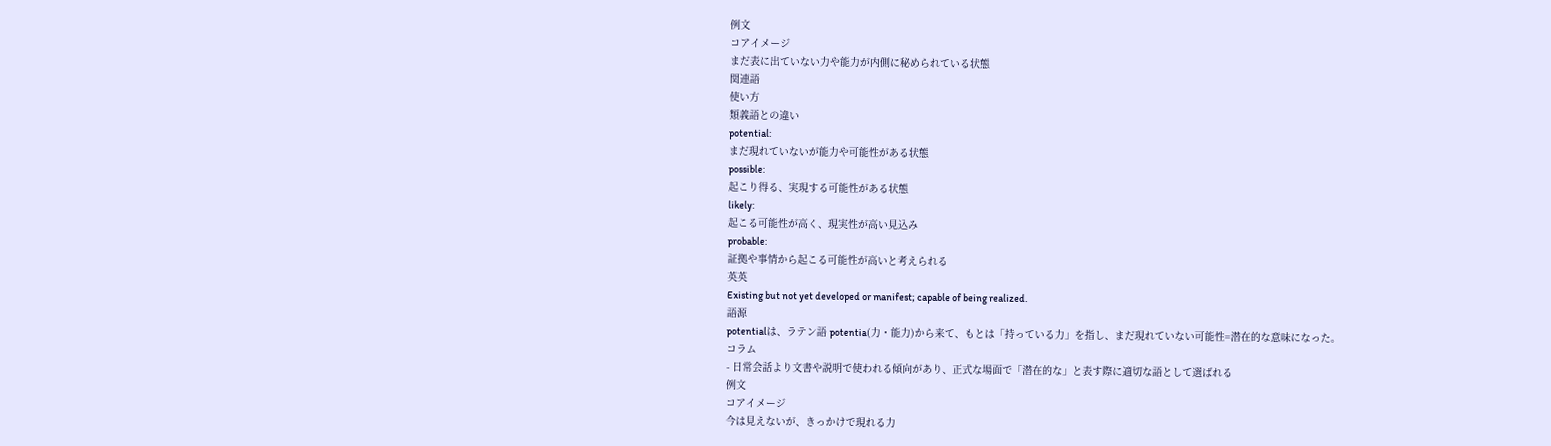例文
コアイメージ
まだ表に出ていない力や能力が内側に秘められている状態
関連語
使い方
類義語との違い
potential:
まだ現れていないが能力や可能性がある状態
possible:
起こり得る、実現する可能性がある状態
likely:
起こる可能性が高く、現実性が高い見込み
probable:
証拠や事情から起こる可能性が高いと考えられる
英英
Existing but not yet developed or manifest; capable of being realized.
語源
potentialは、ラテン語 potentia(力・能力)から来て、もとは「持っている力」を指し、まだ現れていない可能性=潜在的な意味になった。
コラム
- 日常会話より文書や説明で使われる傾向があり、正式な場面で「潜在的な」と表す際に適切な語として選ばれる
例文
コアイメージ
今は見えないが、きっかけで現れる力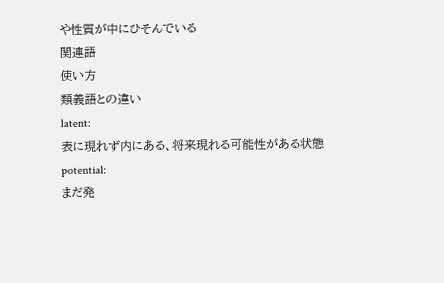や性質が中にひそんでいる
関連語
使い方
類義語との違い
latent:
表に現れず内にある、将来現れる可能性がある状態
potential:
まだ発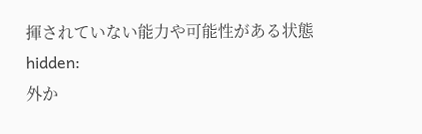揮されていない能力や可能性がある状態
hidden:
外か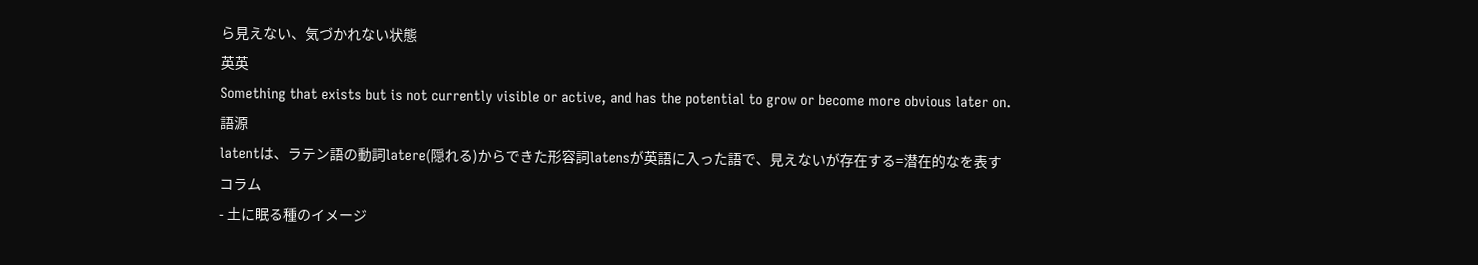ら見えない、気づかれない状態
英英
Something that exists but is not currently visible or active, and has the potential to grow or become more obvious later on.
語源
latentは、ラテン語の動詞latere(隠れる)からできた形容詞latensが英語に入った語で、見えないが存在する=潜在的なを表す
コラム
- 土に眠る種のイメージ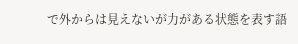で外からは見えないが力がある状態を表す語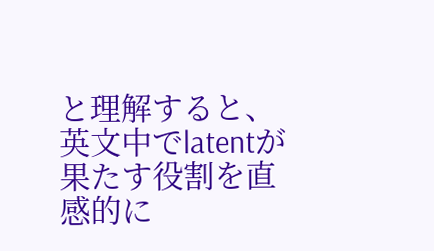と理解すると、英文中でlatentが果たす役割を直感的に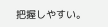把握しやすい。